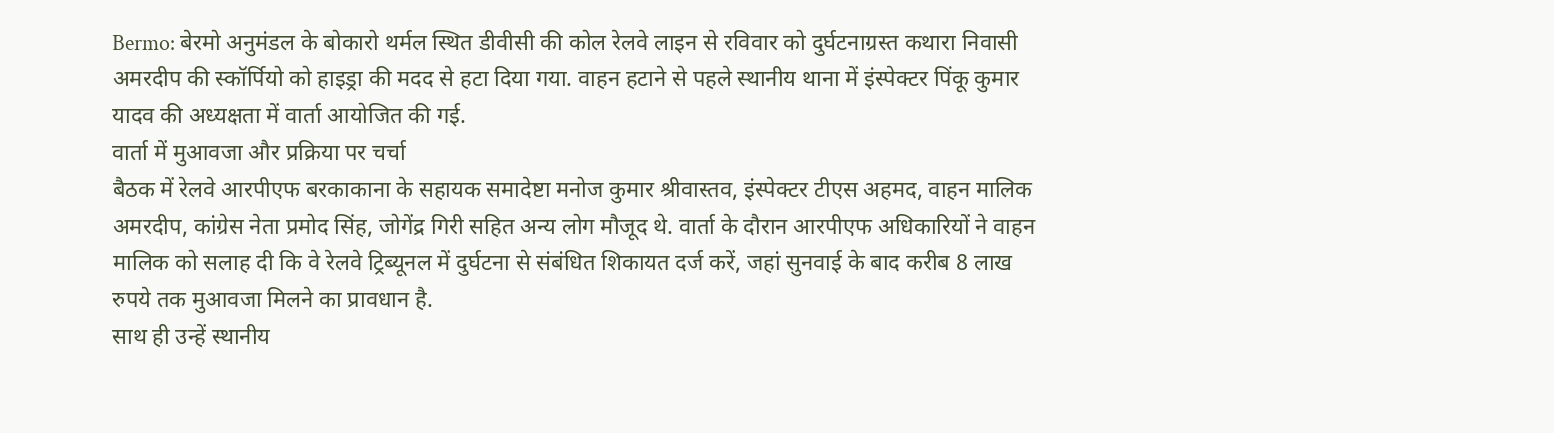Bermo: बेरमो अनुमंडल के बोकारो थर्मल स्थित डीवीसी की कोल रेलवे लाइन से रविवार को दुर्घटनाग्रस्त कथारा निवासी अमरदीप की स्कॉर्पियो को हाइड्रा की मदद से हटा दिया गया. वाहन हटाने से पहले स्थानीय थाना में इंस्पेक्टर पिंकू कुमार यादव की अध्यक्षता में वार्ता आयोजित की गई.
वार्ता में मुआवजा और प्रक्रिया पर चर्चा
बैठक में रेलवे आरपीएफ बरकाकाना के सहायक समादेष्टा मनोज कुमार श्रीवास्तव, इंस्पेक्टर टीएस अहमद, वाहन मालिक अमरदीप, कांग्रेस नेता प्रमोद सिंह, जोगेंद्र गिरी सहित अन्य लोग मौजूद थे. वार्ता के दौरान आरपीएफ अधिकारियों ने वाहन मालिक को सलाह दी कि वे रेलवे ट्रिब्यूनल में दुर्घटना से संबंधित शिकायत दर्ज करें, जहां सुनवाई के बाद करीब 8 लाख रुपये तक मुआवजा मिलने का प्रावधान है.
साथ ही उन्हें स्थानीय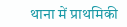थाना में प्राथमिकी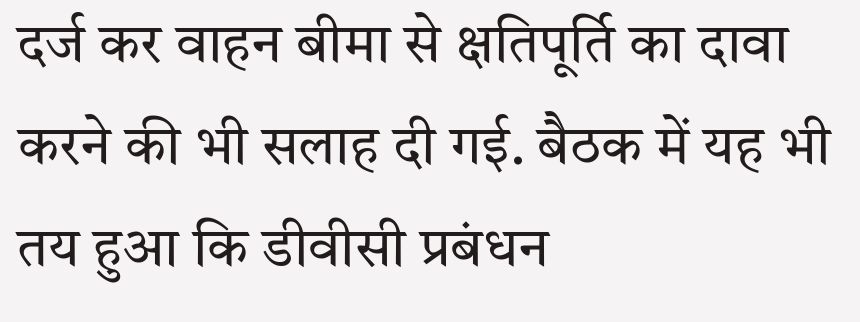दर्ज कर वाहन बीमा से क्षतिपूर्ति का दावा करने की भी सलाह दी गई. बैठक में यह भी तय हुआ कि डीवीसी प्रबंधन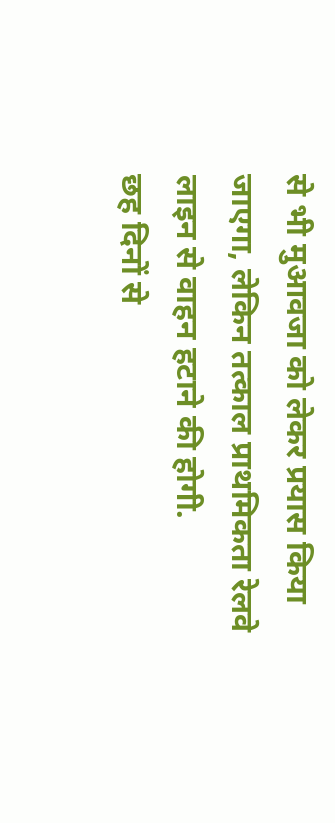से भी मुआवजा को लेकर प्रयास किया जाएगा, लेकिन तत्काल प्राथमिकता रेलवे लाइन से वाहन हटाने की होगी.
छह दिनों से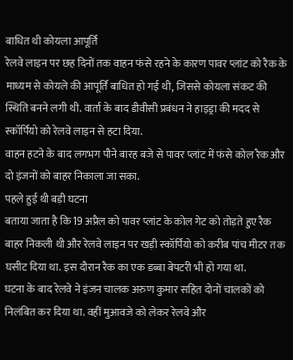बाधित थी कोयला आपूर्ति
रेलवे लाइन पर छह दिनों तक वाहन फंसे रहने के कारण पावर प्लांट को रैक के माध्यम से कोयले की आपूर्ति बाधित हो गई थी, जिससे कोयला संकट की स्थिति बनने लगी थी. वार्ता के बाद डीवीसी प्रबंधन ने हाइड्रा की मदद से स्कॉर्पियो को रेलवे लाइन से हटा दिया.
वाहन हटने के बाद लगभग पौने बारह बजे से पावर प्लांट में फंसे कोल रैक और दो इंजनों को बाहर निकाला जा सका.
पहले हुई थी बड़ी घटना
बताया जाता है कि 19 अप्रैल को पावर प्लांट के कोल गेट को तोड़ते हुए रैक बाहर निकली थी और रेलवे लाइन पर खड़ी स्कॉर्पियो को करीब पांच मीटर तक घसीट दिया था. इस दौरान रैक का एक डब्बा बेपटरी भी हो गया था.
घटना के बाद रेलवे ने इंजन चालक अरुण कुमार सहित दोनों चालकों को निलंबित कर दिया था. वहीं मुआवजे को लेकर रेलवे और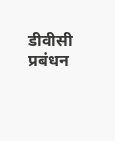डीवीसी प्रबंधन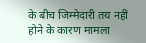के बीच जिम्मेदारी तय नहीं होने के कारण मामला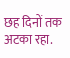छह दिनों तक अटका रहा.